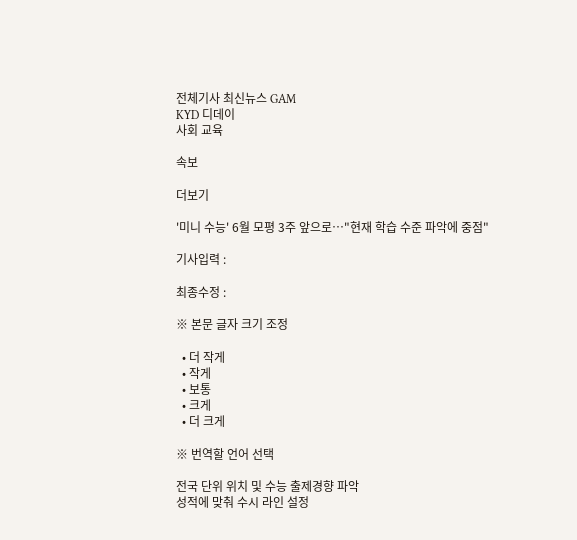전체기사 최신뉴스 GAM
KYD 디데이
사회 교육

속보

더보기

'미니 수능' 6월 모평 3주 앞으로…"현재 학습 수준 파악에 중점"

기사입력 :

최종수정 :

※ 본문 글자 크기 조정

  • 더 작게
  • 작게
  • 보통
  • 크게
  • 더 크게

※ 번역할 언어 선택

전국 단위 위치 및 수능 출제경향 파악
성적에 맞춰 수시 라인 설정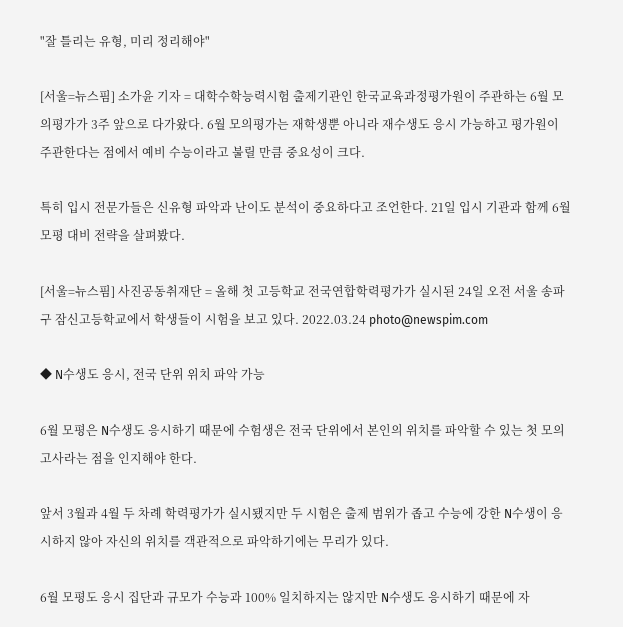"잘 틀리는 유형, 미리 정리해야"

[서울=뉴스핌] 소가윤 기자 = 대학수학능력시험 출제기관인 한국교육과정평가원이 주관하는 6월 모의평가가 3주 앞으로 다가왔다. 6월 모의평가는 재학생뿐 아니라 재수생도 응시 가능하고 평가원이 주관한다는 점에서 예비 수능이라고 불릴 만큼 중요성이 크다.

특히 입시 전문가들은 신유형 파악과 난이도 분석이 중요하다고 조언한다. 21일 입시 기관과 함께 6월 모평 대비 전략을 살펴봤다.

[서울=뉴스핌] 사진공동취재단 = 올해 첫 고등학교 전국연합학력평가가 실시된 24일 오전 서울 송파구 잠신고등학교에서 학생들이 시험을 보고 있다. 2022.03.24 photo@newspim.com

◆ N수생도 응시, 전국 단위 위치 파악 가능

6월 모평은 N수생도 응시하기 때문에 수험생은 전국 단위에서 본인의 위치를 파악할 수 있는 첫 모의고사라는 점을 인지해야 한다.

앞서 3월과 4월 두 차례 학력평가가 실시됐지만 두 시험은 출제 범위가 좁고 수능에 강한 N수생이 응시하지 않아 자신의 위치를 객관적으로 파악하기에는 무리가 있다.

6월 모평도 응시 집단과 규모가 수능과 100% 일치하지는 않지만 N수생도 응시하기 때문에 자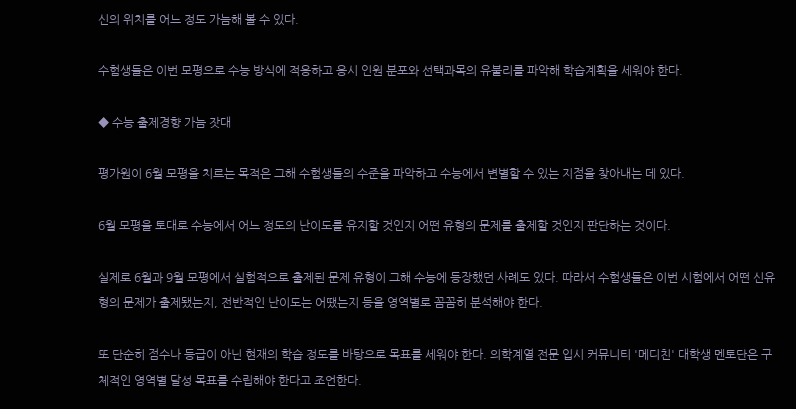신의 위치를 어느 정도 가늠해 볼 수 있다.

수험생들은 이번 모평으로 수능 방식에 적응하고 응시 인원 분포와 선택과목의 유불리를 파악해 학습계획을 세워야 한다.

◆ 수능 출제경향 가늠 잣대

평가원이 6월 모평을 치르는 목적은 그해 수험생들의 수준을 파악하고 수능에서 변별할 수 있는 지점을 찾아내는 데 있다.

6월 모평을 토대로 수능에서 어느 정도의 난이도를 유지할 것인지 어떤 유형의 문제를 출제할 것인지 판단하는 것이다.

실제로 6월과 9월 모평에서 실험적으로 출제된 문제 유형이 그해 수능에 등장했던 사례도 있다. 따라서 수험생들은 이번 시험에서 어떤 신유형의 문제가 출제됐는지, 전반적인 난이도는 어땠는지 등을 영역별로 꼼꼼히 분석해야 한다.

또 단순히 점수나 등급이 아닌 현재의 학습 정도를 바탕으로 목표를 세워야 한다. 의학계열 전문 입시 커뮤니티 '메디친' 대학생 멘토단은 구체적인 영역별 달성 목표를 수립해야 한다고 조언한다.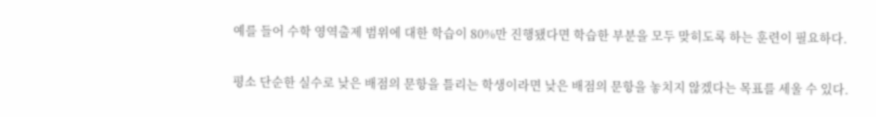예를 들어 수학 영역출제 범위에 대한 학습이 80%만 진행됐다면 학습한 부분을 모두 맞히도록 하는 훈련이 필요하다.

평소 단순한 실수로 낮은 배점의 문항을 틀리는 학생이라면 낮은 배점의 문항을 놓치지 않겠다는 목표를 세울 수 있다.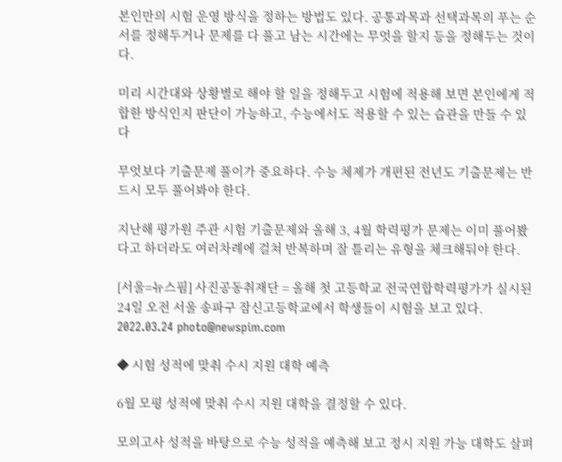본인만의 시험 운영 방식을 정하는 방법도 있다. 공통과목과 선택과목의 푸는 순서를 정해두거나 문제를 다 풀고 남는 시간에는 무엇을 할지 등을 정해두는 것이다.

미리 시간대와 상황별로 해야 할 일을 정해두고 시험에 적용해 보면 본인에게 적합한 방식인지 판단이 가능하고, 수능에서도 적용할 수 있는 습관을 만들 수 있다

무엇보다 기출문제 풀이가 중요하다. 수능 체제가 개편된 전년도 기출문제는 반드시 모두 풀어봐야 한다.

지난해 평가원 주관 시험 기출문제와 올해 3, 4월 학력평가 문제는 이미 풀어봤다고 하더라도 여러차례에 걸쳐 반복하며 잘 틀리는 유형을 체크해둬야 한다.

[서울=뉴스핌] 사진공동취재단 = 올해 첫 고등학교 전국연합학력평가가 실시된 24일 오전 서울 송파구 잠신고등학교에서 학생들이 시험을 보고 있다. 2022.03.24 photo@newspim.com

◆ 시험 성적에 맞춰 수시 지원 대학 예측

6월 모평 성적에 맞춰 수시 지원 대학을 결정할 수 있다.

모의고사 성적을 바탕으로 수능 성적을 예측해 보고 정시 지원 가능 대학도 살펴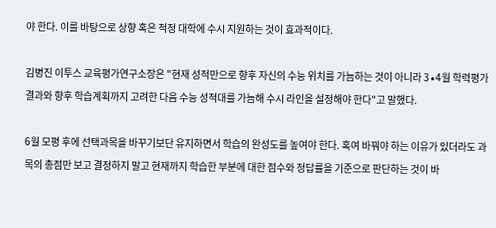야 한다. 이를 바탕으로 상향 혹은 적정 대학에 수시 지원하는 것이 효과적이다.

김병진 이투스 교육평가연구소장은 "현재 성적만으로 향후 자신의 수능 위치를 가늠하는 것이 아니라 3∙4월 학력평가 결과와 향후 학습계획까지 고려한 다음 수능 성적대를 가늠해 수시 라인을 설정해야 한다"고 말했다.

6월 모평 후에 선택과목을 바꾸기보단 유지하면서 학습의 완성도를 높여야 한다. 혹여 바꿔야 하는 이유가 있더라도 과목의 총점만 보고 결정하지 말고 현재까지 학습한 부분에 대한 점수와 정답률을 기준으로 판단하는 것이 바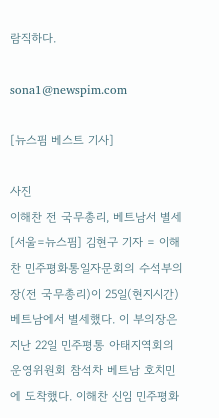람직하다.

sona1@newspim.com

[뉴스핌 베스트 기사]

사진
이해찬 전 국무총리, 베트남서 별세 [서울=뉴스핌] 김현구 기자 = 이해찬 민주평화통일자문회의 수석부의장(전 국무총리)이 25일(현지시간) 베트남에서 별세했다. 이 부의장은 지난 22일 민주평통 아태지역회의 운영위원회 참석차 베트남 호치민에 도착했다. 이해찬 신임 민주평화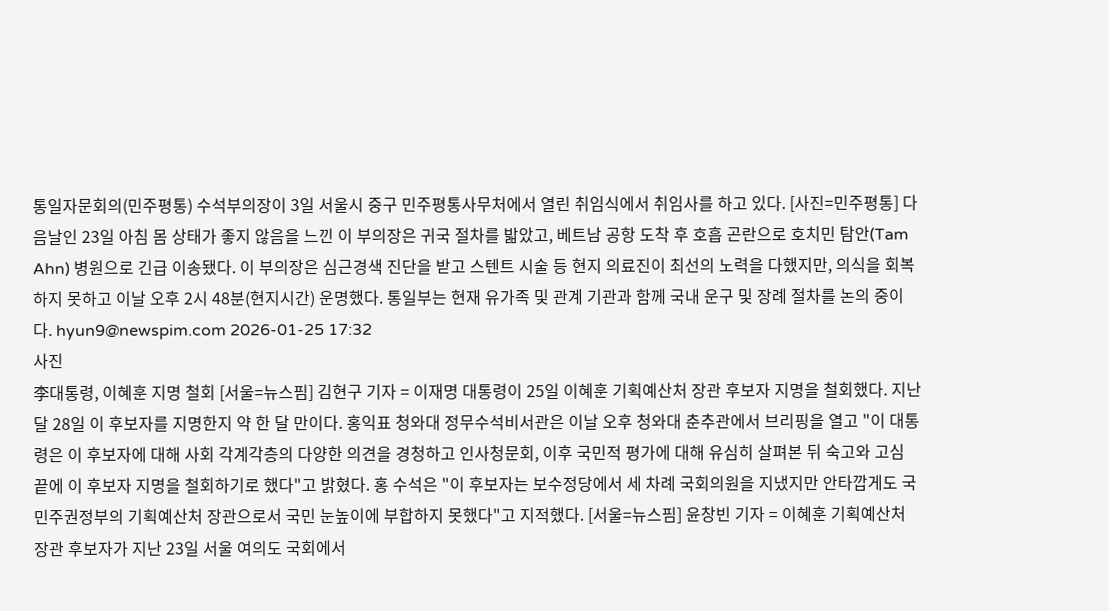통일자문회의(민주평통) 수석부의장이 3일 서울시 중구 민주평통사무처에서 열린 취임식에서 취임사를 하고 있다. [사진=민주평통] 다음날인 23일 아침 몸 상태가 좋지 않음을 느낀 이 부의장은 귀국 절차를 밟았고, 베트남 공항 도착 후 호흡 곤란으로 호치민 탐안(Tam Ahn) 병원으로 긴급 이송됐다. 이 부의장은 심근경색 진단을 받고 스텐트 시술 등 현지 의료진이 최선의 노력을 다했지만, 의식을 회복하지 못하고 이날 오후 2시 48분(현지시간) 운명했다. 통일부는 현재 유가족 및 관계 기관과 함께 국내 운구 및 장례 절차를 논의 중이다. hyun9@newspim.com 2026-01-25 17:32
사진
李대통령, 이혜훈 지명 철회 [서울=뉴스핌] 김현구 기자 = 이재명 대통령이 25일 이혜훈 기획예산처 장관 후보자 지명을 철회했다. 지난달 28일 이 후보자를 지명한지 약 한 달 만이다. 홍익표 청와대 정무수석비서관은 이날 오후 청와대 춘추관에서 브리핑을 열고 "이 대통령은 이 후보자에 대해 사회 각계각층의 다양한 의견을 경청하고 인사청문회, 이후 국민적 평가에 대해 유심히 살펴본 뒤 숙고와 고심 끝에 이 후보자 지명을 철회하기로 했다"고 밝혔다. 홍 수석은 "이 후보자는 보수정당에서 세 차례 국회의원을 지냈지만 안타깝게도 국민주권정부의 기획예산처 장관으로서 국민 눈높이에 부합하지 못했다"고 지적했다. [서울=뉴스핌] 윤창빈 기자 = 이혜훈 기획예산처 장관 후보자가 지난 23일 서울 여의도 국회에서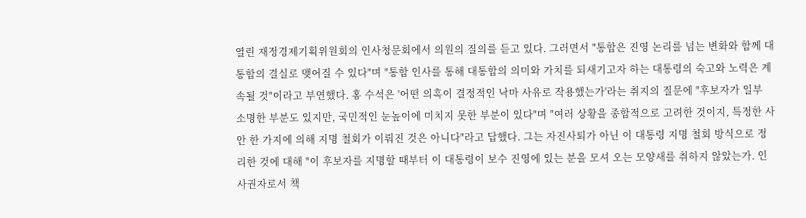열린 재정경제기획위원회의 인사청문회에서 의원의 질의를 듣고 있다. 그러면서 "통합은 진영 논리를 넘는 변화와 함께 대통합의 결실로 맺어질 수 있다"며 "통합 인사를 통해 대통합의 의미와 가치를 되새기고자 하는 대통령의 숙고와 노력은 계속될 것"이라고 부연했다. 홍 수석은 '어떤 의혹이 결정적인 낙마 사유로 작용했는가'라는 취지의 질문에 "후보자가 일부 소명한 부분도 있지만, 국민적인 눈높이에 미치지 못한 부분이 있다"며 "여러 상황을 종합적으로 고려한 것이지, 특정한 사안 한 가지에 의해 지명 철회가 이뤄진 것은 아니다"라고 답했다. 그는 자진사퇴가 아닌 이 대통령 지명 철회 방식으로 정리한 것에 대해 "이 후보자를 지명할 때부터 이 대통령이 보수 진영에 있는 분을 모셔 오는 모양새를 취하지 않았는가. 인사권자로서 책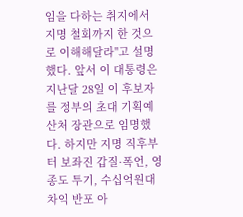임을 다하는 취지에서 지명 철회까지 한 것으로 이해해달라"고 설명했다. 앞서 이 대통령은 지난달 28일 이 후보자를 정부의 초대 기획예산처 장관으로 임명했다. 하지만 지명 직후부터 보좌진 갑질·폭언, 영종도 투기, 수십억원대 차익 반포 아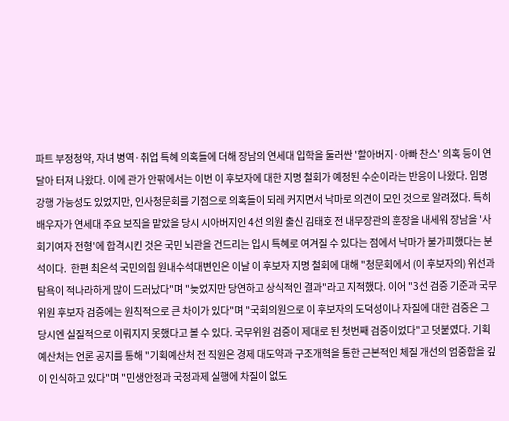파트 부정청약, 자녀 병역·취업 특혜 의혹들에 더해 장남의 연세대 입학을 둘러싼 '할아버지·아빠 찬스' 의혹 등이 연달아 터져 나왔다. 이에 관가 안팎에서는 이번 이 후보자에 대한 지명 철회가 예정된 수순이라는 반응이 나왔다. 임명 강행 가능성도 있었지만, 인사청문회를 기점으로 의혹들이 되레 커지면서 낙마로 의견이 모인 것으로 알려졌다. 특히 배우자가 연세대 주요 보직을 맡았을 당시 시아버지인 4선 의원 출신 김태호 전 내무장관의 훈장을 내세워 장남을 '사회기여자 전형'에 합격시킨 것은 국민 뇌관을 건드리는 입시 특혜로 여겨질 수 있다는 점에서 낙마가 불가피했다는 분석이다.  한편 최은석 국민의힘 원내수석대변인은 이날 이 후보자 지명 철회에 대해 "청문회에서 (이 후보자의) 위선과 탐욕이 적나라하게 많이 드러났다"며 "늦었지만 당연하고 상식적인 결과"라고 지적했다. 이어 "3선 검증 기준과 국무위원 후보자 검증에는 원칙적으로 큰 차이가 있다"며 "국회의원으로 이 후보자의 도덕성이나 자질에 대한 검증은 그 당시엔 실질적으로 이뤄지지 못했다고 볼 수 있다. 국무위원 검증이 제대로 된 첫번째 검증이었다"고 덧붙였다. 기획예산처는 언론 공지를 통해 "기획예산처 전 직원은 경제 대도약과 구조개혁을 통한 근본적인 체질 개선의 엄중함을 깊이 인식하고 있다"며 "민생안정과 국정과제 실행에 차질이 없도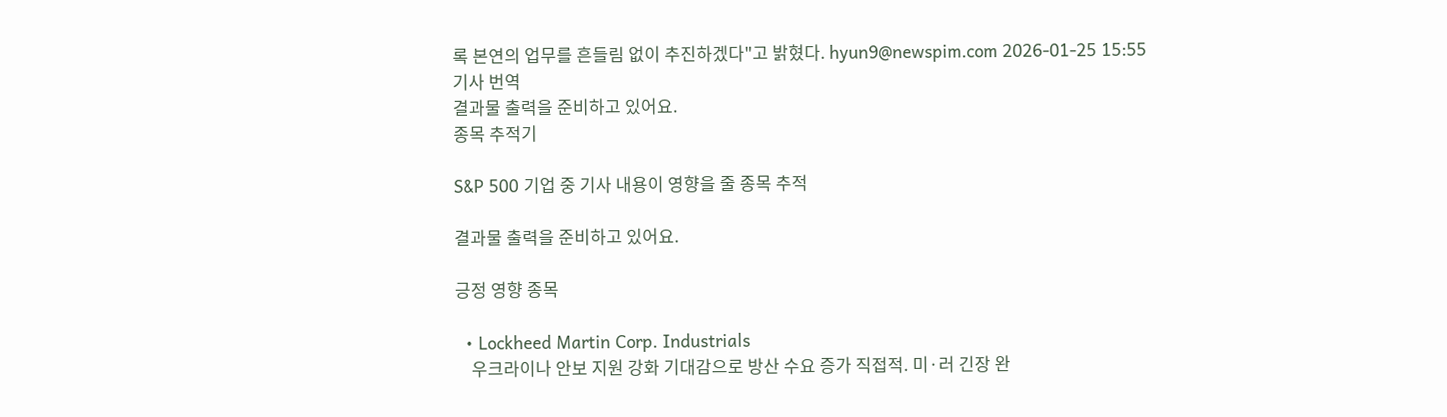록 본연의 업무를 흔들림 없이 추진하겠다"고 밝혔다. hyun9@newspim.com 2026-01-25 15:55
기사 번역
결과물 출력을 준비하고 있어요.
종목 추적기

S&P 500 기업 중 기사 내용이 영향을 줄 종목 추적

결과물 출력을 준비하고 있어요.

긍정 영향 종목

  • Lockheed Martin Corp. Industrials
    우크라이나 안보 지원 강화 기대감으로 방산 수요 증가 직접적. 미·러 긴장 완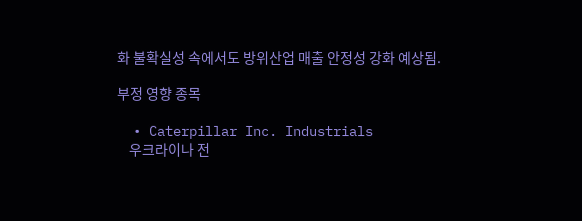화 불확실성 속에서도 방위산업 매출 안정성 강화 예상됨.

부정 영향 종목

  • Caterpillar Inc. Industrials
    우크라이나 전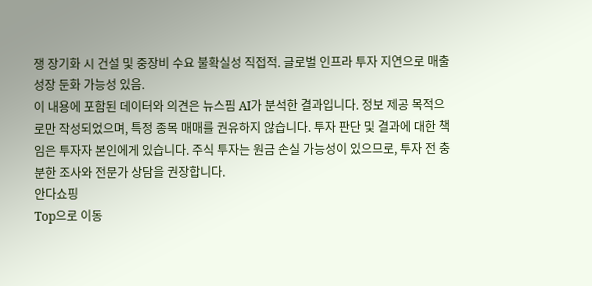쟁 장기화 시 건설 및 중장비 수요 불확실성 직접적. 글로벌 인프라 투자 지연으로 매출 성장 둔화 가능성 있음.
이 내용에 포함된 데이터와 의견은 뉴스핌 AI가 분석한 결과입니다. 정보 제공 목적으로만 작성되었으며, 특정 종목 매매를 권유하지 않습니다. 투자 판단 및 결과에 대한 책임은 투자자 본인에게 있습니다. 주식 투자는 원금 손실 가능성이 있으므로, 투자 전 충분한 조사와 전문가 상담을 권장합니다.
안다쇼핑
Top으로 이동